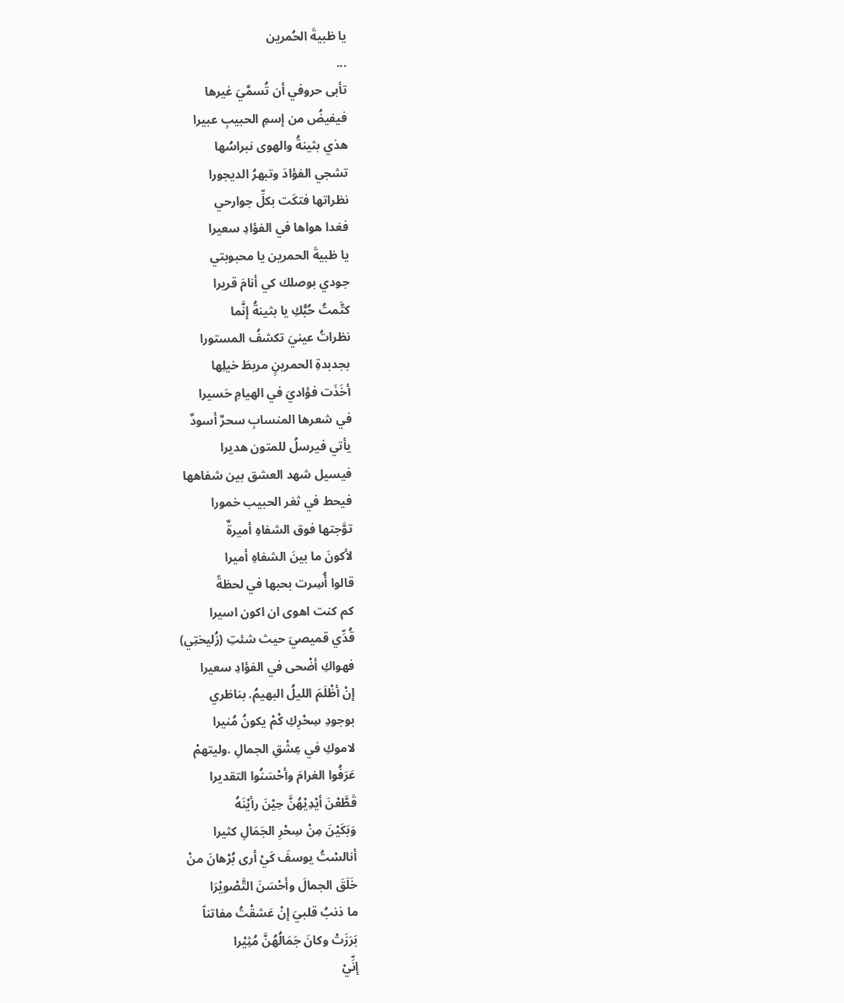يا ظبيةَ الحُمرين
...
تأبى حروفي أن تُسمَّيَ غيرها
فيفيضُ من إسمِ الحبيبِ عبيرا
هذي بثينةُ والهوى نبراسُها
تشجي الفؤادَ وتبهرُ الديجورا
نظراتها فتكَت بكلِّ جوارحي
فغدا هواها في الفؤادِ سعيرا
يا ظبيةَ الحمرين يا محبوبتي
جودي بوصلك كي أنامَ قريرا
كتَّمتُ حُبًّكِ يا بثينةُ إنَّما
نظراتُ عينيَ تكشفُ المستورا
بجدبدةِ الحمرينٍ مربطَ خيلِها
أخَذَت فؤاديَ في الهيامِ حَسيرا
في شعرها المنسابِ سحرٌ أسودٌ
يأتي فيرسلُ للمتون هديرا
فيسيل شهد العشق بين شفاهها
فيحط في ثغر الحبيب خمورا
توَّجتها فوق الشفاهِ أميرةٌ
لأكونَ ما بينَ الشفاهِ أميرا
قالوا أُسِرت بحبها في لحظةً
كم كنت اهوى ان اكون اسيرا
قُدِّي قميصيَ حيث شئتِ (زُليختِي)
فهواكِ أضْحى في الفؤادِ سعيرا
إنْ أظْلَمَ الليلُ البهيمُ. بناظري
بوجودِ سِحْرِكِ كْمْ يكونُ مُنيرا
لاموكِ في عِشْقِ الجمالِ .وليتهمْ
عَرَفُوا الغرامَ وأحْسَنُوا التقديرا
قَطَّعْنَ أيْدِيْهُنَّ حِيْنَ رأيْنَهُ
وَبَكَيْنَ مِنْ سِحْرِ الجَمَالِ كثيرا
أنالسْتُ يوسفَ كَيْ أرى بُرْهانَ منْ
خَلَقَ الجمالَ وأحْسَنَ التَّصْويْرَا
ما ذنبُ قلبيَ إنْ عَشقْتُ مفاتناً
بَرَزَتْ وكانَ جَمَالُهُنَّ مُثِيْرا
إنِّيْ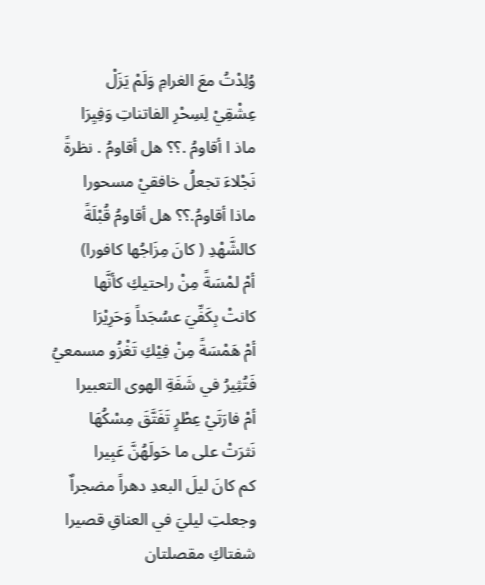وُلِدْتُ معَ الغرامِ وَلَمْ يَزَلْ
عِشْقِيْ لِسِحْرِ الفاتناتِ وَفِيِرَا
ماذ ا أقاومُ .؟؟ هل أقاومُ . نظرةً
نَجْلاءَ تجعلُ خافقيْ مسحورا
ماذا أقاومُ.؟؟ هل أقاومُ قُبْلَةً
كالشَّهْدِ ( كانَ مِزَاجُها كافورا)
أمْ لمْسَةً مِنْ راحتيكِ كأنَّها
كانتْ بِكَفِّيَ عسُجَداً وَحَرِيْرَا
أمْ هَمْسَةً مِنْ فِيْكِ تَغْزُو مسمعيُ
فَتُثِيرُ في شَفَةِ الهوى التعبيرا
أمْ فارَتَيْ عِطْرٍ تَفَتَّقَ مِسْكُهَا
نَثرَتْ على ما حَولَهُنَّ عَبِيرا
كم كانَ ليلَ البعدِ دهراً مضجراٌ
وجعلتِ ليليَ في العناقِ قصيرا
شفتاكِ مقصلتان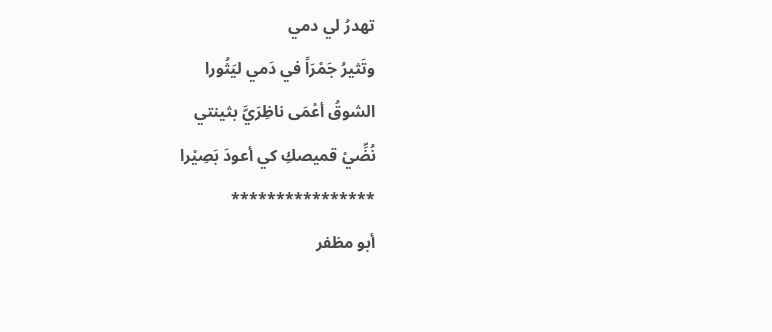تهدرُ لي دمي
وتَثيرُ جَمْرَاً في دَمي ليَثُورا
الشوقُ أعْمَى ناظِرَيَّ بثينتي
نُضِّيْ قميصكِ كي أعودَ بَصِيْرا
****************
أبو مظفر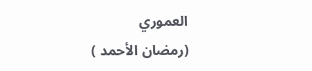العموري
(رمضان الأحمد )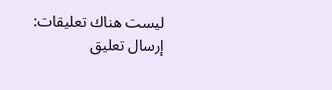ليست هناك تعليقات:
إرسال تعليق